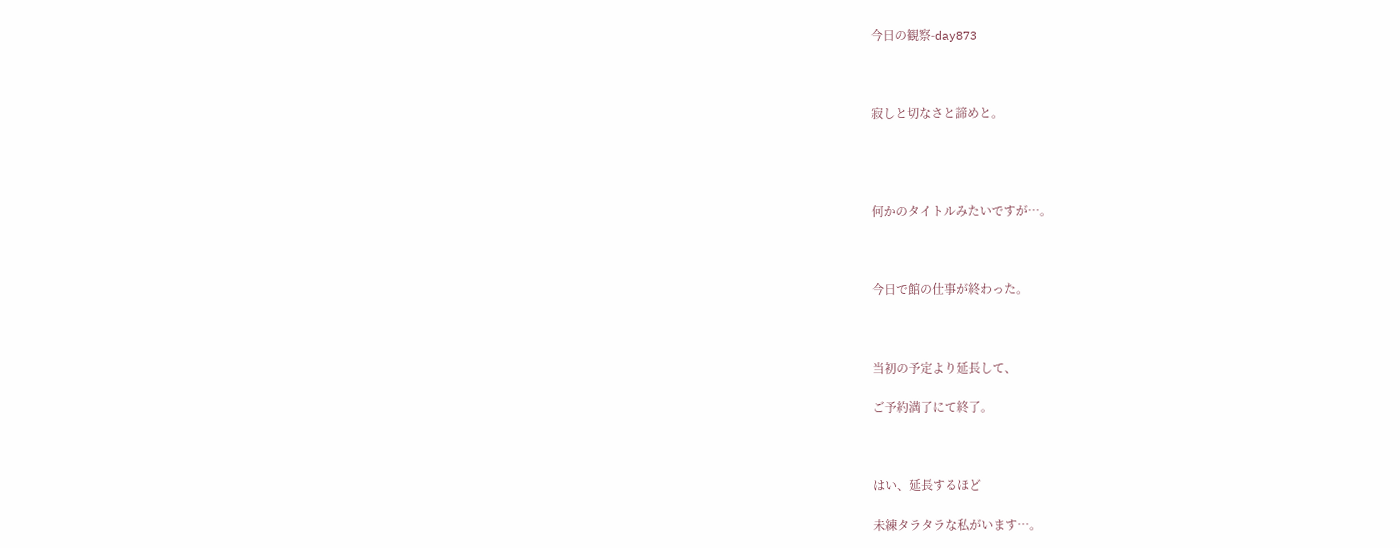今日の観察-day873



寂しと切なさと諦めと。




何かのタイトルみたいですが…。



今日で館の仕事が終わった。



当初の予定より延長して、

ご予約満了にて終了。



はい、延長するほど

未練タラタラな私がいます…。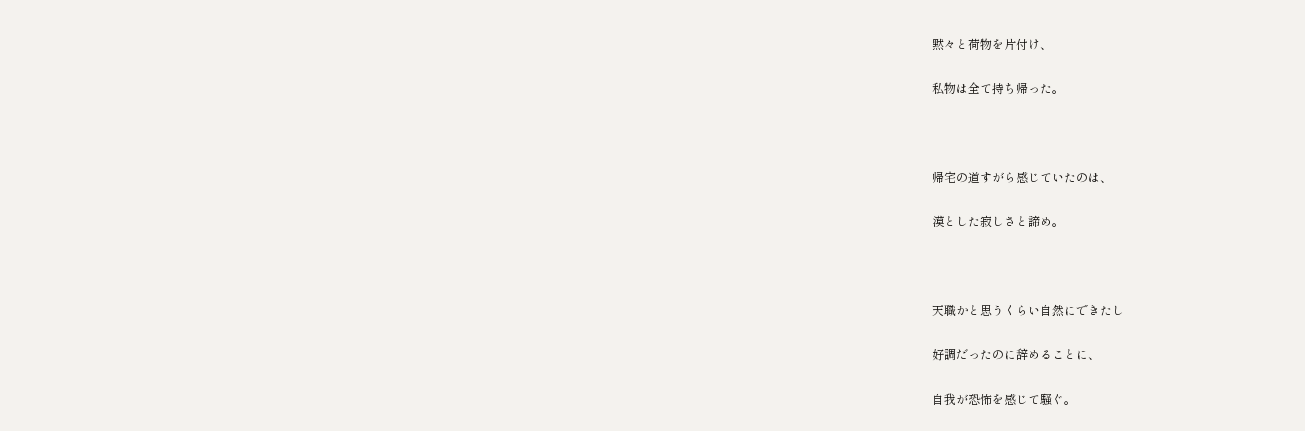黙々と荷物を片付け、

私物は全て持ち帰った。



帰宅の道すがら感じていたのは、

漠とした寂しさと諦め。



天職かと思うくらい自然にできたし

好調だったのに辞めることに、

自我が恐怖を感じて騒ぐ。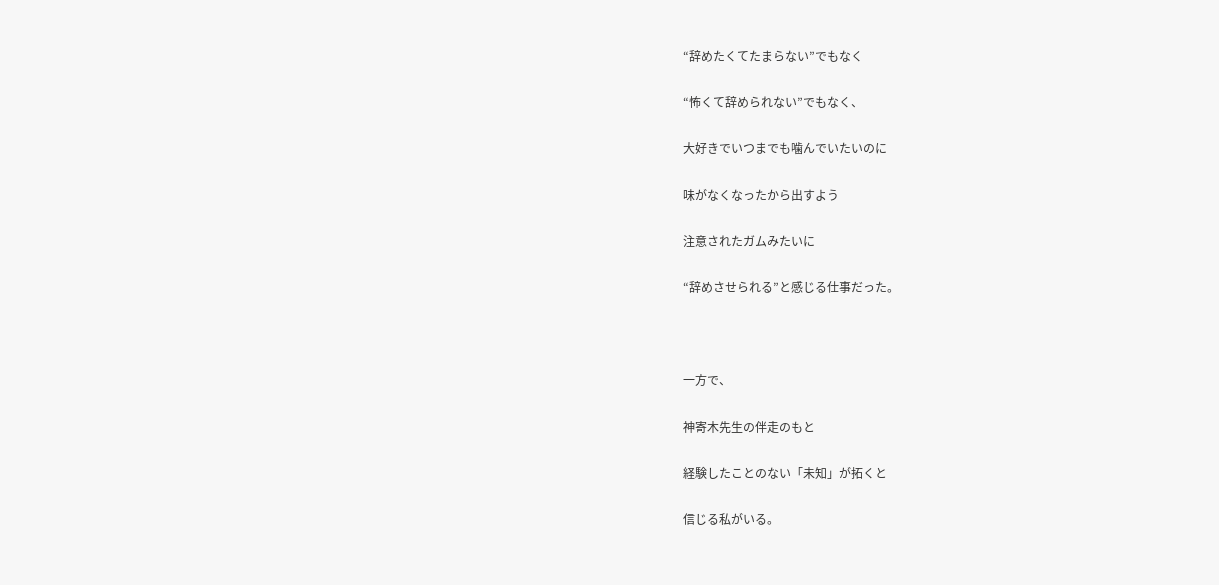“辞めたくてたまらない”でもなく

“怖くて辞められない”でもなく、

大好きでいつまでも噛んでいたいのに

味がなくなったから出すよう

注意されたガムみたいに

“辞めさせられる”と感じる仕事だった。



一方で、

神寄木先生の伴走のもと

経験したことのない「未知」が拓くと

信じる私がいる。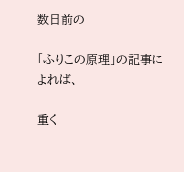数日前の

「ふりこの原理」の記事によれば、

重く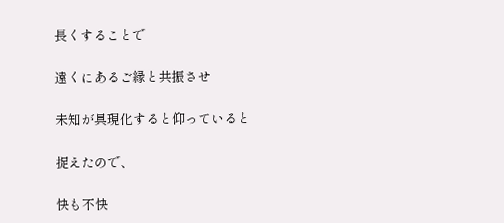長くすることで

遠くにあるご縁と共振させ

未知が具現化すると仰っていると

捉えたので、

快も不快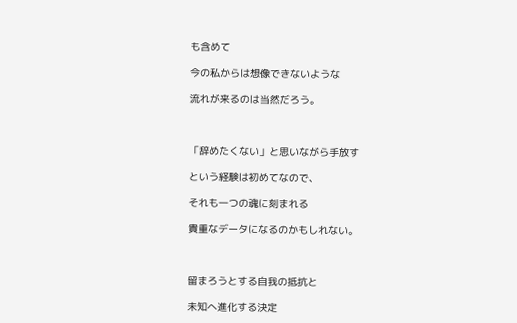も含めて

今の私からは想像できないような

流れが来るのは当然だろう。



「辞めたくない」と思いながら手放す

という経験は初めてなので、

それも一つの魂に刻まれる

貴重なデータになるのかもしれない。



留まろうとする自我の抵抗と

未知へ進化する決定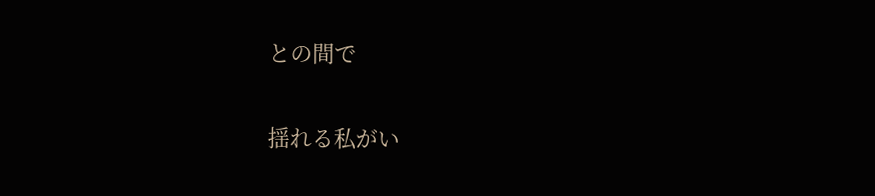との間で

揺れる私がい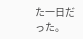た一日だった。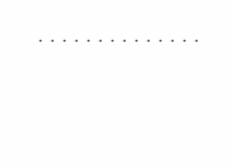・・・・・・・・・・・・・・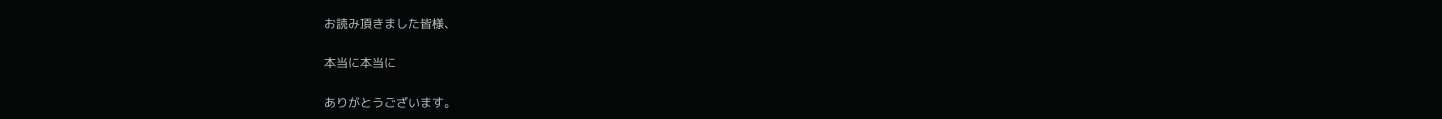お読み頂きました皆様、

本当に本当に

ありがとうございます。